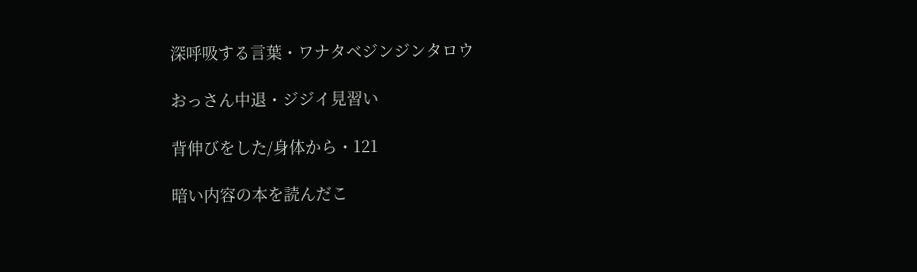深呼吸する言葉・ワナタベジンジンタロウ

おっさん中退・ジジイ見習い

背伸びをした/身体から・121

暗い内容の本を読んだこ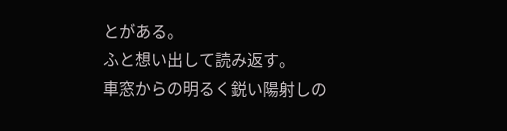とがある。
ふと想い出して読み返す。
車窓からの明るく鋭い陽射しの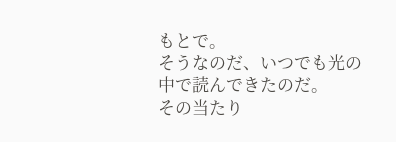もとで。
そうなのだ、いつでも光の中で読んできたのだ。
その当たり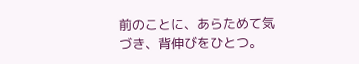前のことに、あらためて気づき、背伸びをひとつ。